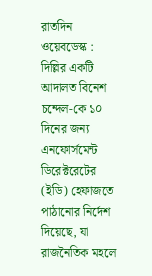রাতদিন ওয়েবডেস্ক : দিল্লির একটি আদালত বিনেশ চন্দেল-কে ১০ দিনের জন্য এনফোর্সমেন্ট ডিরেক্টরেটের (ইডি) হেফাজতে পাঠানোর নির্দেশ দিয়েছে, যা রাজনৈতিক মহলে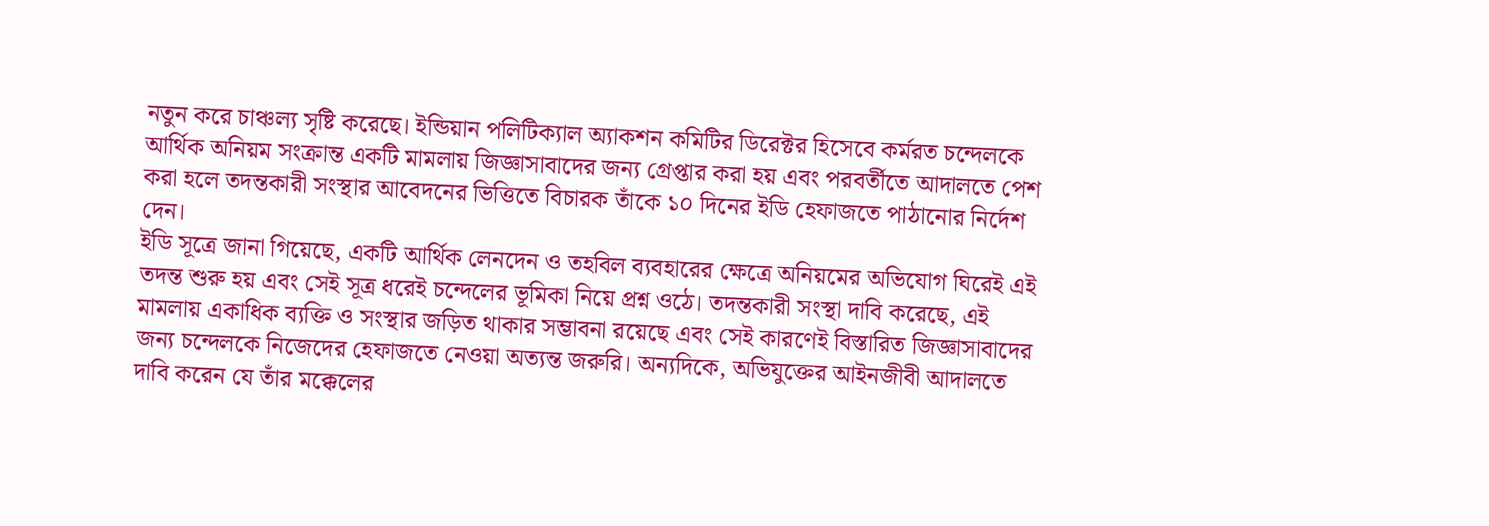নতুন করে চাঞ্চল্য সৃষ্টি করেছে। ইন্ডিয়ান পলিটিক্যাল অ্যাকশন কমিটির ডিরেক্টর হিসেবে কর্মরত চন্দেলকে আর্থিক অনিয়ম সংক্রান্ত একটি মামলায় জিজ্ঞাসাবাদের জন্য গ্রেপ্তার করা হয় এবং পরবর্তীতে আদালতে পেশ করা হলে তদন্তকারী সংস্থার আবেদনের ভিত্তিতে বিচারক তাঁকে ১০ দিনের ইডি হেফাজতে পাঠানোর নির্দেশ দেন।
ইডি সূত্রে জানা গিয়েছে, একটি আর্থিক লেনদেন ও তহবিল ব্যবহারের ক্ষেত্রে অনিয়মের অভিযোগ ঘিরেই এই তদন্ত শুরু হয় এবং সেই সূত্র ধরেই চন্দেলের ভূমিকা নিয়ে প্রশ্ন ওঠে। তদন্তকারী সংস্থা দাবি করেছে, এই মামলায় একাধিক ব্যক্তি ও সংস্থার জড়িত থাকার সম্ভাবনা রয়েছে এবং সেই কারণেই বিস্তারিত জিজ্ঞাসাবাদের জন্য চন্দেলকে নিজেদের হেফাজতে নেওয়া অত্যন্ত জরুরি। অন্যদিকে, অভিযুক্তের আইনজীবী আদালতে দাবি করেন যে তাঁর মক্কেলের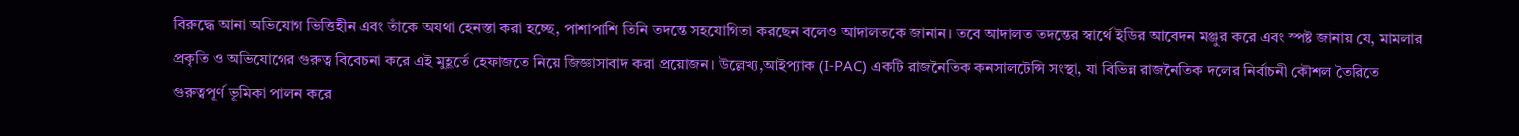বিরুদ্ধে আনা অভিযোগ ভিত্তিহীন এবং তাঁকে অযথা হেনস্তা করা হচ্ছে, পাশাপাশি তিনি তদন্তে সহযোগিতা করছেন বলেও আদালতকে জানান। তবে আদালত তদন্তের স্বার্থে ইডির আবেদন মঞ্জুর করে এবং স্পষ্ট জানায় যে, মামলার প্রকৃতি ও অভিযোগের গুরুত্ব বিবেচনা করে এই মুহূর্তে হেফাজতে নিয়ে জিজ্ঞাসাবাদ করা প্রয়োজন। উল্লেখ্য,আইপ্যাক (I-PAC) একটি রাজনৈতিক কনসালটেন্সি সংস্থা, যা বিভিন্ন রাজনৈতিক দলের নির্বাচনী কৌশল তৈরিতে গুরুত্বপূর্ণ ভূমিকা পালন করে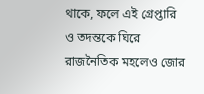থাকে, ফলে এই গ্রেপ্তারি ও তদন্তকে ঘিরে রাজনৈতিক মহলেও জোর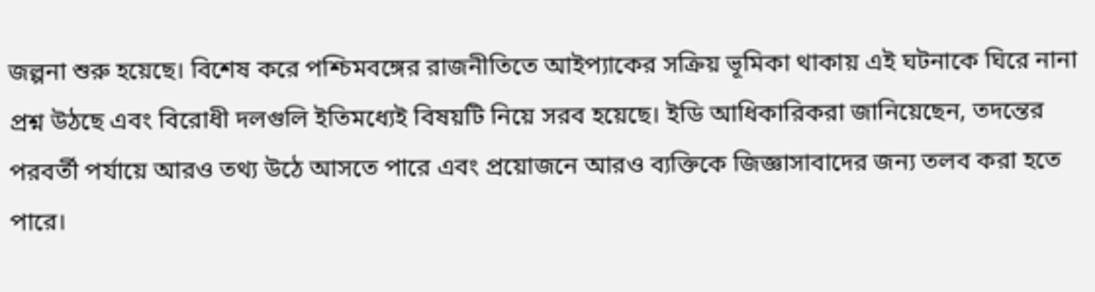জল্পনা শুরু হয়েছে। বিশেষ করে পশ্চিমবঙ্গের রাজনীতিতে আইপ্যাকের সক্রিয় ভূমিকা থাকায় এই ঘটনাকে ঘিরে নানা প্রশ্ন উঠছে এবং বিরোধী দলগুলি ইতিমধ্যেই বিষয়টি নিয়ে সরব হয়েছে। ইডি আধিকারিকরা জানিয়েছেন, তদন্তের পরবর্তী পর্যায়ে আরও তথ্য উঠে আসতে পারে এবং প্রয়োজনে আরও ব্যক্তিকে জিজ্ঞাসাবাদের জন্য তলব করা হতে পারে।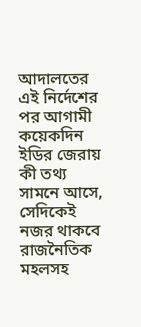আদালতের এই নির্দেশের পর আগামী কয়েকদিন ইডির জেরায় কী তথ্য সামনে আসে, সেদিকেই নজর থাকবে রাজনৈতিক মহলসহ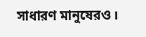সাধারণ মানুষেরও।